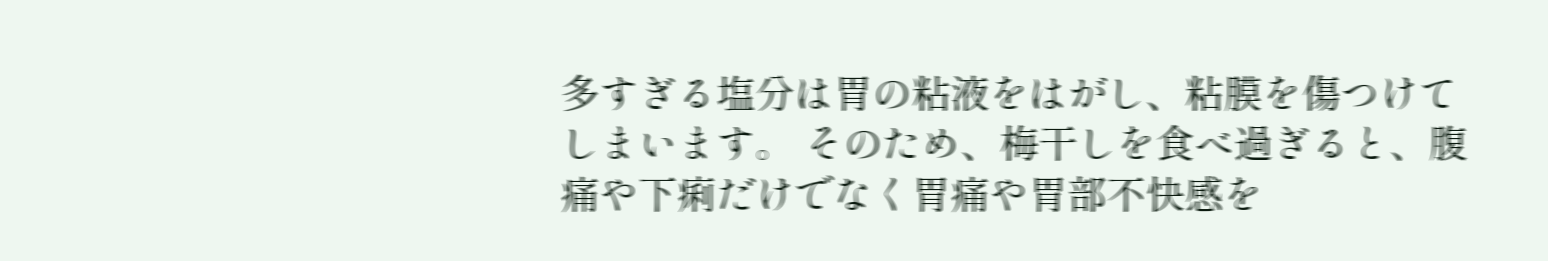多すぎる塩分は胃の粘液をはがし、粘膜を傷つけてしまいます。 そのため、梅干しを食べ過ぎると、腹痛や下痢だけでなく胃痛や胃部不快感を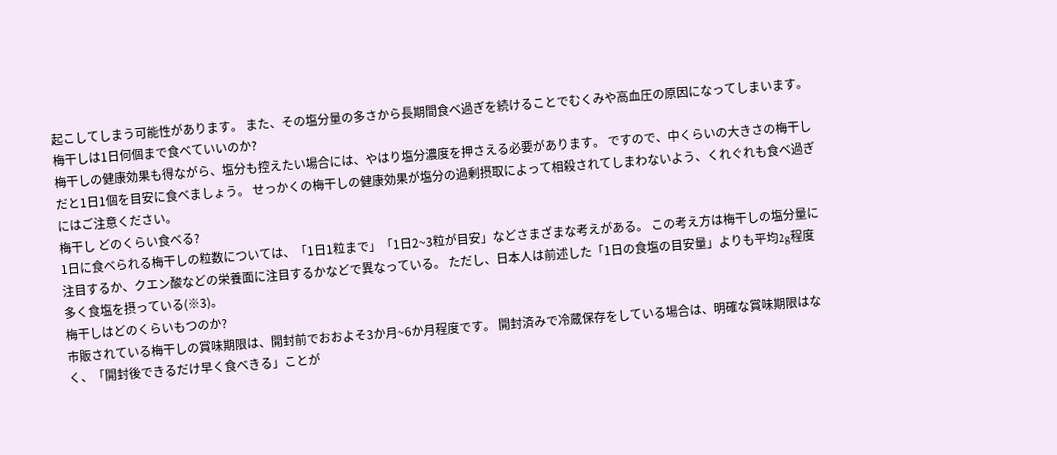起こしてしまう可能性があります。 また、その塩分量の多さから長期間食べ過ぎを続けることでむくみや高血圧の原因になってしまいます。
梅干しは1日何個まで食べていいのか?
梅干しの健康効果も得ながら、塩分も控えたい場合には、やはり塩分濃度を押さえる必要があります。 ですので、中くらいの大きさの梅干しだと1日1個を目安に食べましょう。 せっかくの梅干しの健康効果が塩分の過剰摂取によって相殺されてしまわないよう、くれぐれも食べ過ぎにはご注意ください。
梅干し どのくらい食べる?
1日に食べられる梅干しの粒数については、「1日1粒まで」「1日2~3粒が目安」などさまざまな考えがある。 この考え方は梅干しの塩分量に注目するか、クエン酸などの栄養面に注目するかなどで異なっている。 ただし、日本人は前述した「1日の食塩の目安量」よりも平均2g程度多く食塩を摂っている(※3)。
梅干しはどのくらいもつのか?
市販されている梅干しの賞味期限は、開封前でおおよそ3か月~6か月程度です。 開封済みで冷蔵保存をしている場合は、明確な賞味期限はなく、「開封後できるだけ早く食べきる」ことが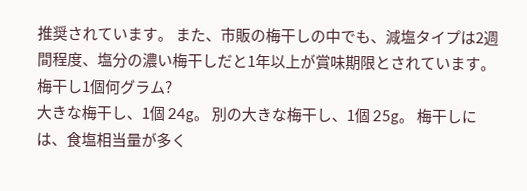推奨されています。 また、市販の梅干しの中でも、減塩タイプは2週間程度、塩分の濃い梅干しだと1年以上が賞味期限とされています。
梅干し1個何グラム?
大きな梅干し、1個 24g。 別の大きな梅干し、1個 25g。 梅干しには、食塩相当量が多く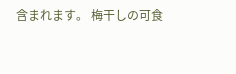含まれます。 梅干しの可食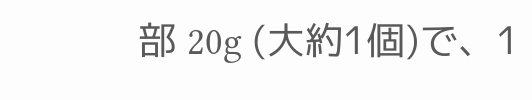部 20g (大約1個)で、1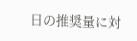日の推奨量に対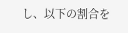し、以下の割合を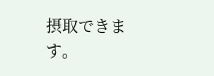摂取できます。